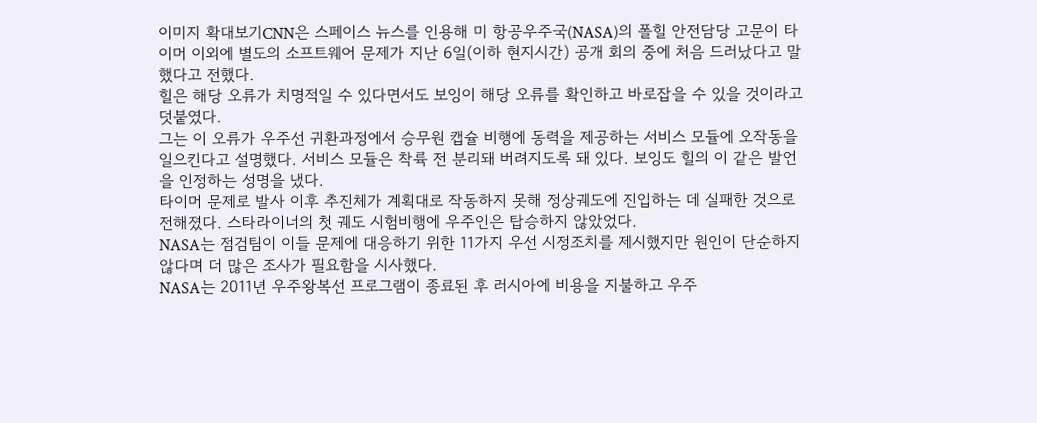이미지 확대보기CNN은 스페이스 뉴스를 인용해 미 항공우주국(NASA)의 폴힐 안전담당 고문이 타이머 이외에 별도의 소프트웨어 문제가 지난 6일(이하 현지시간) 공개 회의 중에 처음 드러났다고 말했다고 전했다.
힐은 해당 오류가 치명적일 수 있다면서도 보잉이 해당 오류를 확인하고 바로잡을 수 있을 것이라고 덧붙였다.
그는 이 오류가 우주선 귀환과정에서 승무원 캡슐 비행에 동력을 제공하는 서비스 모듈에 오작동을 일으킨다고 설명했다. 서비스 모듈은 착륙 전 분리돼 버려지도록 돼 있다. 보잉도 힐의 이 같은 발언을 인정하는 성명을 냈다.
타이머 문제로 발사 이후 추진체가 계획대로 작동하지 못해 정상궤도에 진입하는 데 실패한 것으로 전해졌다. 스타라이너의 첫 궤도 시험비행에 우주인은 탑승하지 않았었다.
NASA는 점검팀이 이들 문제에 대응하기 위한 11가지 우선 시정조치를 제시했지만 원인이 단순하지 않다며 더 많은 조사가 필요함을 시사했다.
NASA는 2011년 우주왕복선 프로그램이 종료된 후 러시아에 비용을 지불하고 우주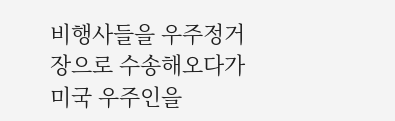비행사들을 우주정거장으로 수송해오다가 미국 우주인을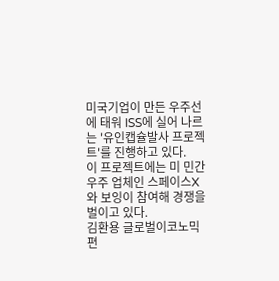미국기업이 만든 우주선에 태워 ISS에 실어 나르는 '유인캡슐발사 프로젝트'를 진행하고 있다.
이 프로젝트에는 미 민간우주 업체인 스페이스X와 보잉이 참여해 경쟁을 벌이고 있다.
김환용 글로벌이코노믹 편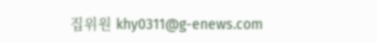집위원 khy0311@g-enews.com